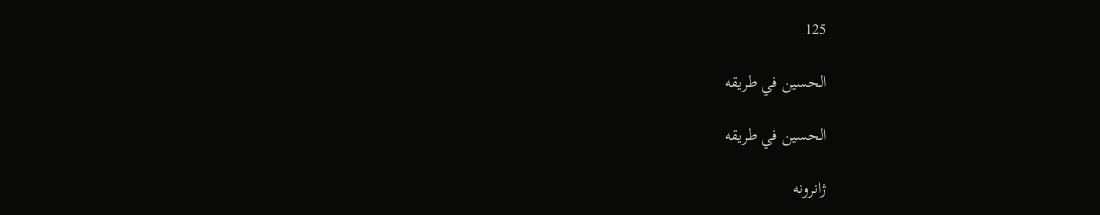125

الحسين في طريقه

الحسين في طريقه

ژانرونه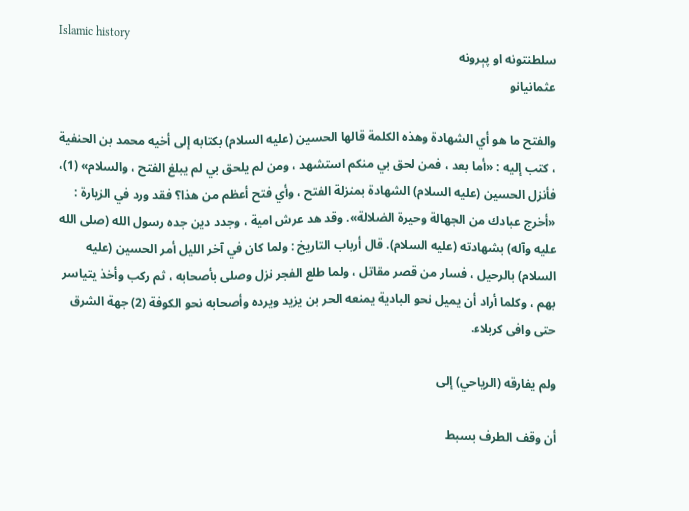Islamic history
سلطنتونه او پېرونه
عثمانيانو

والفتح ما هو أي الشهادة وهذه الكلمة قالها الحسين (عليه السلام) بكتابه إلى أخيه محمد بن الحنفية ، كتب إليه : «أما بعد ، فمن لحق بي منكم استشهد ، ومن لم يلحق بي لم يبلغ الفتح ، والسلام» (1)، فأنزل الحسين (عليه السلام) الشهادة بمنزلة الفتح ، وأي فتح أعظم من هذا؟ فقد ورد في الزيارة : «أخرج عبادك من الجهالة وحيرة الضلالة». وقد هد عرش امية ، وجدد دين جده رسول الله (صلى الله عليه وآله) بشهادته (عليه السلام). قال أرباب التاريخ : ولما كان في آخر الليل أمر الحسين (عليه السلام) بالرحيل ، فسار من قصر مقاتل ، ولما طلع الفجر نزل وصلى بأصحابه ، ثم ركب وأخذ يتياسر بهم ، وكلما أراد أن يميل نحو البادية يمنعه الحر بن يزيد ويرده وأصحابه نحو الكوفة (2) جهة الشرق حتى وافى كربلاء.

ولم يفارقه (الرياحي) إلى

أن وقف الطرف بسبط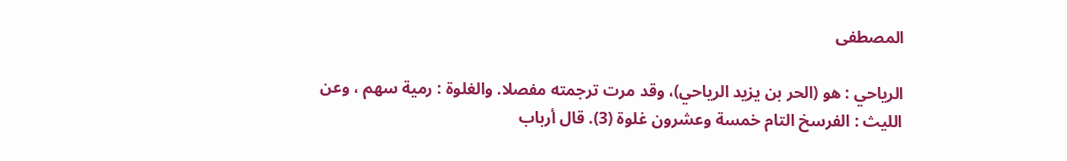المصطفى

الرياحي : هو (الحر بن يزيد الرياحي)، وقد مرت ترجمته مفصلا. والغلوة : رمية سهم ، وعن الليث : الفرسخ التام خمسة وعشرون غلوة (3). قال أرباب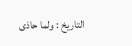التاريخ : ولما حاذى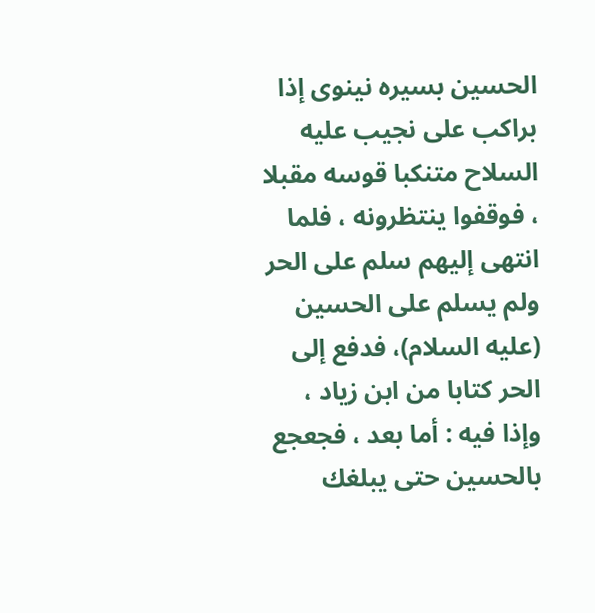الحسين بسيره نينوى إذا براكب على نجيب عليه السلاح متنكبا قوسه مقبلا ، فوقفوا ينتظرونه ، فلما انتهى إليهم سلم على الحر ولم يسلم على الحسين (عليه السلام)، فدفع إلى الحر كتابا من ابن زياد ، وإذا فيه : أما بعد ، فجعجع بالحسين حتى يبلغك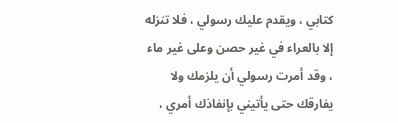كتابي ، ويقدم عليك رسولي ، فلا تنزله إلا بالعراء في غير حصن وعلى غير ماء ، وقد أمرت رسولي أن يلزمك ولا يفارقك حتى يأتيني بإنفاذك أمري ،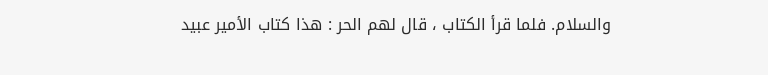والسلام. فلما قرأ الكتاب ، قال لهم الحر : هذا كتاب الأمير عبيد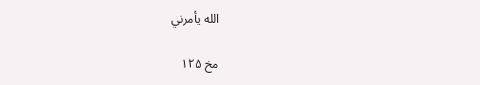الله يأمرني

مخ ۱۲۵